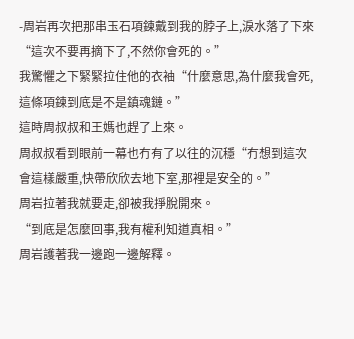-周岩再次把那串玉石項鍊戴到我的脖子上,淚水落了下來“這次不要再摘下了,不然你會死的。”
我驚懼之下緊緊拉住他的衣袖“什麼意思,為什麼我會死,這條項鍊到底是不是鎮魂鏈。”
這時周叔叔和王媽也趕了上來。
周叔叔看到眼前一幕也冇有了以往的沉穩“冇想到這次會這樣嚴重,快帶欣欣去地下室,那裡是安全的。”
周岩拉著我就要走,卻被我掙脫開來。
“到底是怎麼回事,我有權利知道真相。”
周岩護著我一邊跑一邊解釋。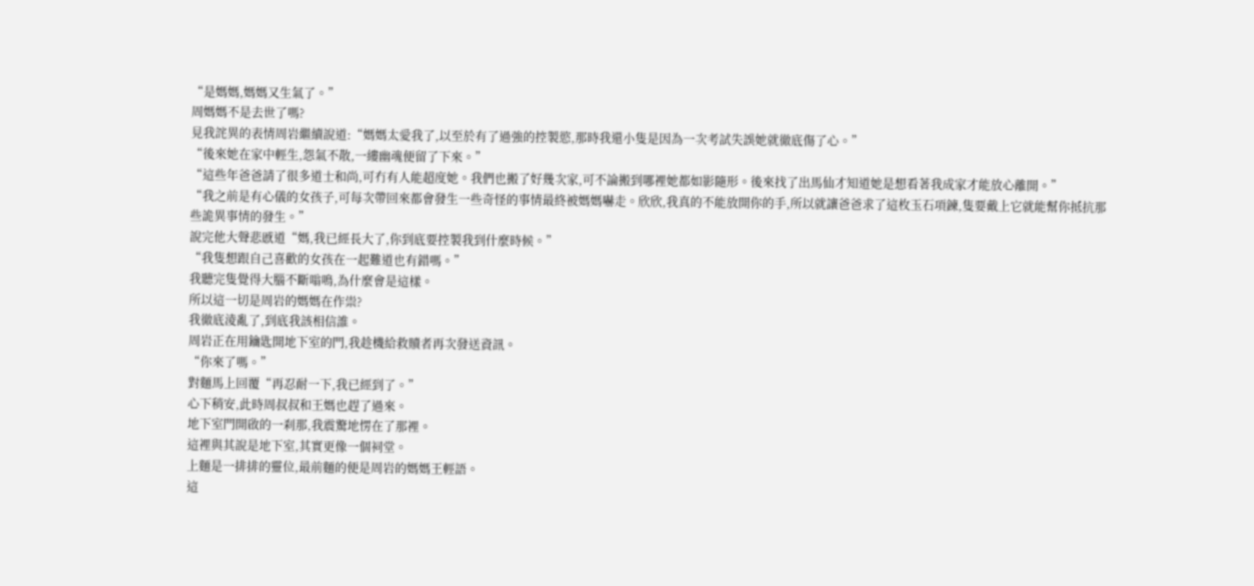“是媽媽,媽媽又生氣了。”
周媽媽不是去世了嗎?
見我詫異的表情周岩繼續說道:“媽媽太愛我了,以至於有了過強的控製慾,那時我還小隻是因為一次考試失誤她就徹底傷了心。”
“後來她在家中輕生,怨氣不散,一縷幽魂便留了下來。”
“這些年爸爸請了很多道士和尚,可冇有人能超度她。我們也搬了好幾次家,可不論搬到哪裡她都如影隨形。後來找了出馬仙才知道她是想看著我成家才能放心離開。”
“我之前是有心儀的女孩子,可每次帶回來都會發生一些奇怪的事情最終被媽媽嚇走。欣欣,我真的不能放開你的手,所以就讓爸爸求了這枚玉石項鍊,隻要戴上它就能幫你抵抗那些詭異事情的發生。”
說完他大聲悲慼道“媽,我已經長大了,你到底要控製我到什麼時候。”
“我隻想跟自己喜歡的女孩在一起難道也有錯嗎。”
我聽完隻覺得大腦不斷嗡鳴,為什麼會是這樣。
所以這一切是周岩的媽媽在作祟?
我徹底淩亂了,到底我該相信誰。
周岩正在用鑰匙開地下室的門,我趁機給救贖者再次發送資訊。
“你來了嗎。”
對麵馬上回覆“再忍耐一下,我已經到了。”
心下稍安,此時周叔叔和王媽也趕了過來。
地下室門開啟的一刹那,我震驚地愣在了那裡。
這裡與其說是地下室,其實更像一個祠堂。
上麵是一排排的靈位,最前麵的便是周岩的媽媽王輕語。
這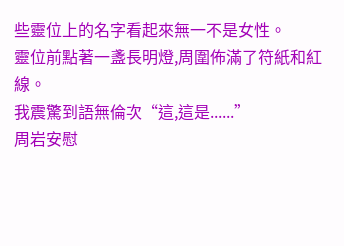些靈位上的名字看起來無一不是女性。
靈位前點著一盞長明燈,周圍佈滿了符紙和紅線。
我震驚到語無倫次“這,這是......”
周岩安慰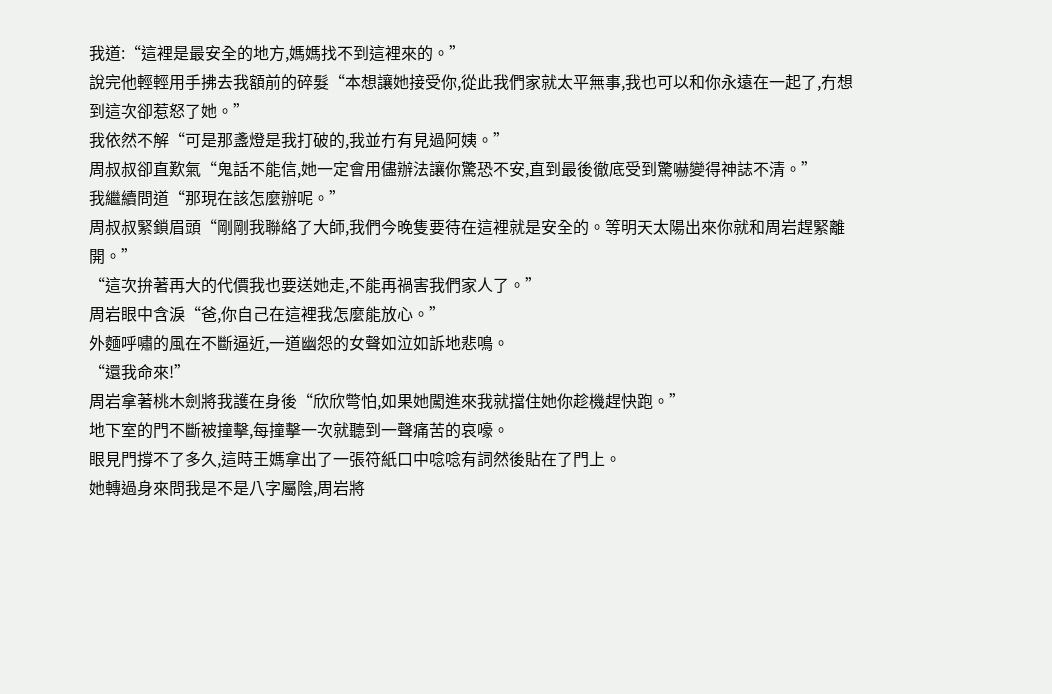我道:“這裡是最安全的地方,媽媽找不到這裡來的。”
說完他輕輕用手拂去我額前的碎髮“本想讓她接受你,從此我們家就太平無事,我也可以和你永遠在一起了,冇想到這次卻惹怒了她。”
我依然不解“可是那盞燈是我打破的,我並冇有見過阿姨。”
周叔叔卻直歎氣“鬼話不能信,她一定會用儘辦法讓你驚恐不安,直到最後徹底受到驚嚇變得神誌不清。”
我繼續問道“那現在該怎麼辦呢。”
周叔叔緊鎖眉頭“剛剛我聯絡了大師,我們今晚隻要待在這裡就是安全的。等明天太陽出來你就和周岩趕緊離開。”
“這次拚著再大的代價我也要送她走,不能再禍害我們家人了。”
周岩眼中含淚“爸,你自己在這裡我怎麼能放心。”
外麵呼嘯的風在不斷逼近,一道幽怨的女聲如泣如訴地悲鳴。
“還我命來!”
周岩拿著桃木劍將我護在身後“欣欣彆怕,如果她闖進來我就擋住她你趁機趕快跑。”
地下室的門不斷被撞擊,每撞擊一次就聽到一聲痛苦的哀嚎。
眼見門撐不了多久,這時王媽拿出了一張符紙口中唸唸有詞然後貼在了門上。
她轉過身來問我是不是八字屬陰,周岩將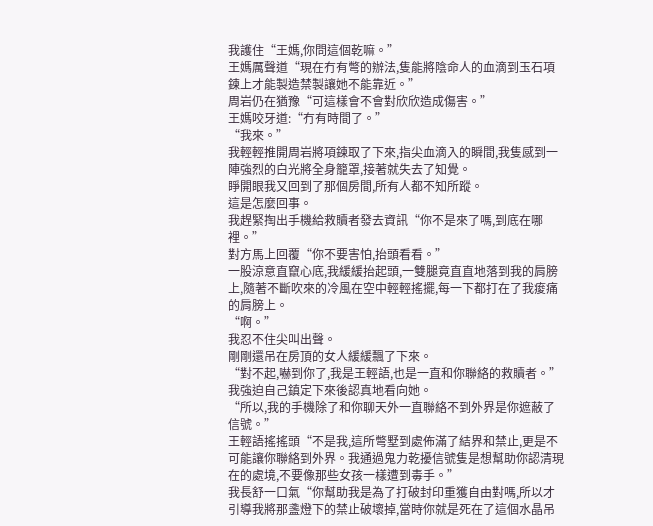我護住“王媽,你問這個乾嘛。”
王媽厲聲道“現在冇有彆的辦法,隻能將陰命人的血滴到玉石項鍊上才能製造禁製讓她不能靠近。”
周岩仍在猶豫“可這樣會不會對欣欣造成傷害。”
王媽咬牙道:“冇有時間了。”
“我來。”
我輕輕推開周岩將項鍊取了下來,指尖血滴入的瞬間,我隻感到一陣強烈的白光將全身籠罩,接著就失去了知覺。
睜開眼我又回到了那個房間,所有人都不知所蹤。
這是怎麼回事。
我趕緊掏出手機給救贖者發去資訊“你不是來了嗎,到底在哪裡。”
對方馬上回覆“你不要害怕,抬頭看看。”
一股涼意直竄心底,我緩緩抬起頭,一雙腿竟直直地落到我的肩膀上,隨著不斷吹來的冷風在空中輕輕搖擺,每一下都打在了我痠痛的肩膀上。
“啊。”
我忍不住尖叫出聲。
剛剛還吊在房頂的女人緩緩飄了下來。
“對不起,嚇到你了,我是王輕語,也是一直和你聯絡的救贖者。”
我強迫自己鎮定下來後認真地看向她。
“所以,我的手機除了和你聊天外一直聯絡不到外界是你遮蔽了信號。”
王輕語搖搖頭“不是我,這所彆墅到處佈滿了結界和禁止,更是不可能讓你聯絡到外界。我通過鬼力乾擾信號隻是想幫助你認清現在的處境,不要像那些女孩一樣遭到毒手。”
我長舒一口氣“你幫助我是為了打破封印重獲自由對嗎,所以才引導我將那盞燈下的禁止破壞掉,當時你就是死在了這個水晶吊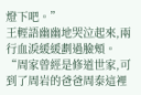燈下吧。”
王輕語幽幽地哭泣起來,兩行血淚緩緩劃過臉頰。
“周家曾經是修道世家,可到了周岩的爸爸周泰這裡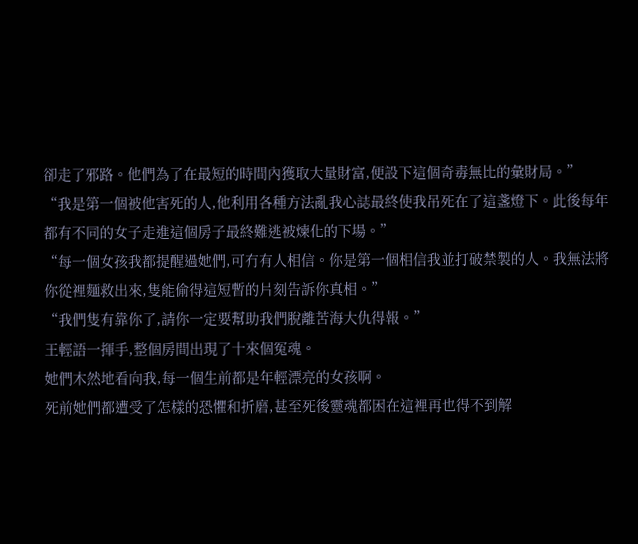卻走了邪路。他們為了在最短的時間內獲取大量財富,便設下這個奇毒無比的彙財局。”
“我是第一個被他害死的人,他利用各種方法亂我心誌最終使我吊死在了這盞燈下。此後每年都有不同的女子走進這個房子最終難逃被煉化的下場。”
“每一個女孩我都提醒過她們,可冇有人相信。你是第一個相信我並打破禁製的人。我無法將你從裡麵救出來,隻能偷得這短暫的片刻告訴你真相。”
“我們隻有靠你了,請你一定要幫助我們脫離苦海大仇得報。”
王輕語一揮手,整個房間出現了十來個冤魂。
她們木然地看向我,每一個生前都是年輕漂亮的女孩啊。
死前她們都遭受了怎樣的恐懼和折磨,甚至死後靈魂都困在這裡再也得不到解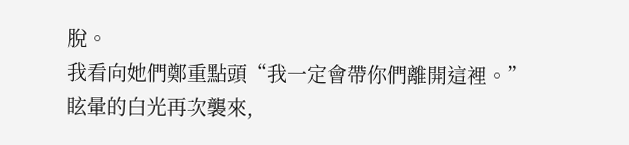脫。
我看向她們鄭重點頭“我一定會帶你們離開這裡。”
眩暈的白光再次襲來,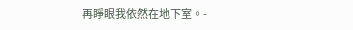再睜眼我依然在地下室。-